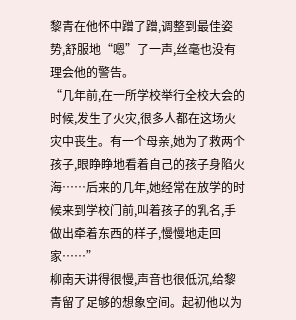黎青在他怀中蹭了蹭,调整到最佳姿势,舒服地“嗯”了一声,丝毫也没有理会他的警告。
“几年前,在一所学校举行全校大会的时候,发生了火灾,很多人都在这场火灾中丧生。有一个母亲,她为了救两个孩子,眼睁睁地看着自己的孩子身陷火海……后来的几年,她经常在放学的时候来到学校门前,叫着孩子的乳名,手做出牵着东西的样子,慢慢地走回家……”
柳南天讲得很慢,声音也很低沉,给黎青留了足够的想象空间。起初他以为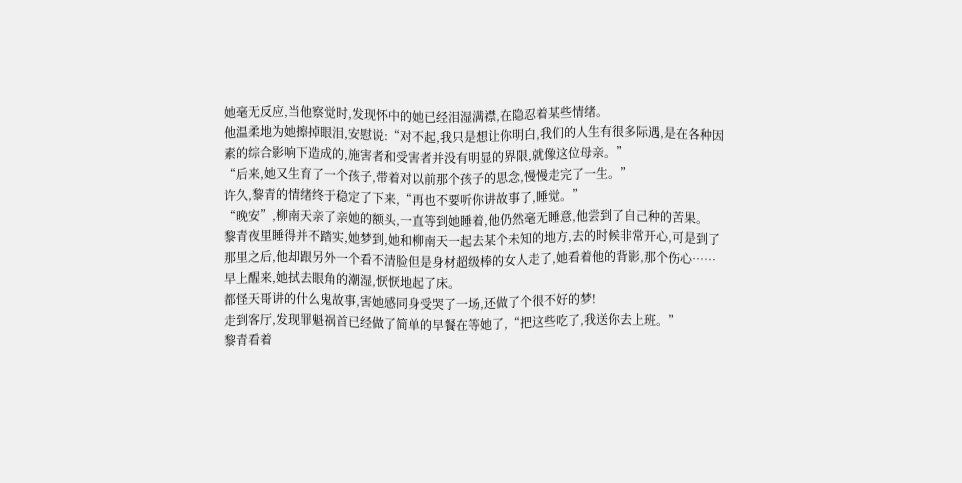她毫无反应,当他察觉时,发现怀中的她已经泪湿满襟,在隐忍着某些情绪。
他温柔地为她擦掉眼泪,安慰说:“对不起,我只是想让你明白,我们的人生有很多际遇,是在各种因素的综合影响下造成的,施害者和受害者并没有明显的界限,就像这位母亲。”
“后来,她又生育了一个孩子,带着对以前那个孩子的思念,慢慢走完了一生。”
许久,黎青的情绪终于稳定了下来,“再也不要听你讲故事了,睡觉。”
“晚安”,柳南天亲了亲她的额头,一直等到她睡着,他仍然毫无睡意,他尝到了自己种的苦果。
黎青夜里睡得并不踏实,她梦到,她和柳南天一起去某个未知的地方,去的时候非常开心,可是到了那里之后,他却跟另外一个看不清脸但是身材超级棒的女人走了,她看着他的背影,那个伤心……
早上醒来,她拭去眼角的潮湿,恹恹地起了床。
都怪天哥讲的什么鬼故事,害她感同身受哭了一场,还做了个很不好的梦!
走到客厅,发现罪魁祸首已经做了简单的早餐在等她了,“把这些吃了,我送你去上班。”
黎青看着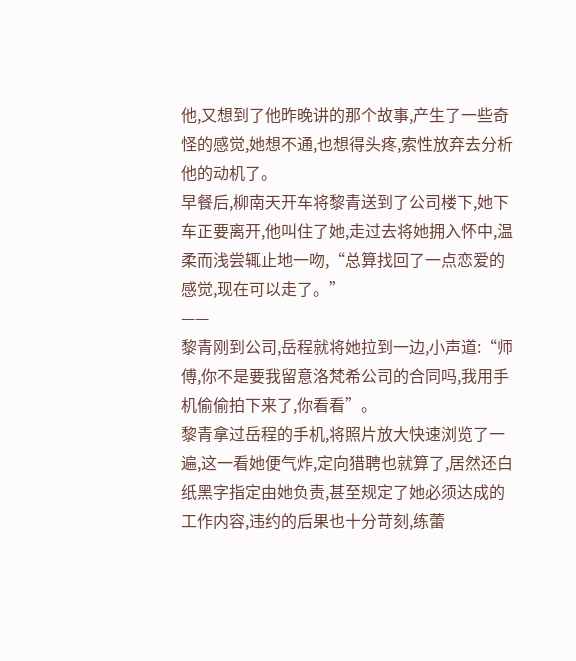他,又想到了他昨晚讲的那个故事,产生了一些奇怪的感觉,她想不通,也想得头疼,索性放弃去分析他的动机了。
早餐后,柳南天开车将黎青送到了公司楼下,她下车正要离开,他叫住了她,走过去将她拥入怀中,温柔而浅尝辄止地一吻,“总算找回了一点恋爱的感觉,现在可以走了。”
——
黎青刚到公司,岳程就将她拉到一边,小声道:“师傅,你不是要我留意洛梵希公司的合同吗,我用手机偷偷拍下来了,你看看”。
黎青拿过岳程的手机,将照片放大快速浏览了一遍,这一看她便气炸,定向猎聘也就算了,居然还白纸黑字指定由她负责,甚至规定了她必须达成的工作内容,违约的后果也十分苛刻,练蕾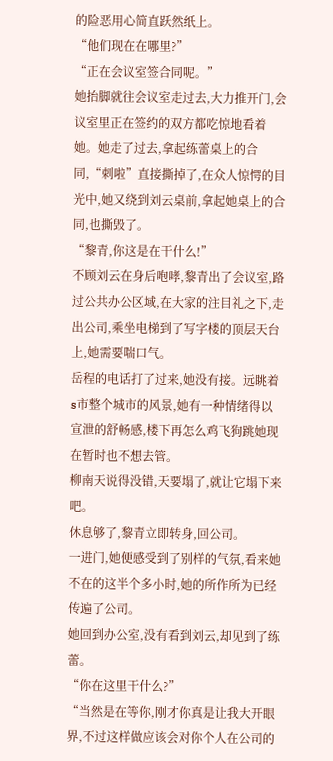的险恶用心简直跃然纸上。
“他们现在在哪里?”
“正在会议室签合同呢。”
她抬脚就往会议室走过去,大力推开门,会议室里正在签约的双方都吃惊地看着她。她走了过去,拿起练蕾桌上的合同,“刺啦”直接撕掉了,在众人惊愕的目光中,她又绕到刘云桌前,拿起她桌上的合同,也撕毁了。
“黎青,你这是在干什么!”
不顾刘云在身后咆哮,黎青出了会议室,路过公共办公区域,在大家的注目礼之下,走出公司,乘坐电梯到了写字楼的顶层天台上,她需要喘口气。
岳程的电话打了过来,她没有接。远眺着s市整个城市的风景,她有一种情绪得以宣泄的舒畅感,楼下再怎么鸡飞狗跳她现在暂时也不想去管。
柳南天说得没错,天要塌了,就让它塌下来吧。
休息够了,黎青立即转身,回公司。
一进门,她便感受到了别样的气氛,看来她不在的这半个多小时,她的所作所为已经传遍了公司。
她回到办公室,没有看到刘云,却见到了练蕾。
“你在这里干什么?”
“当然是在等你,刚才你真是让我大开眼界,不过这样做应该会对你个人在公司的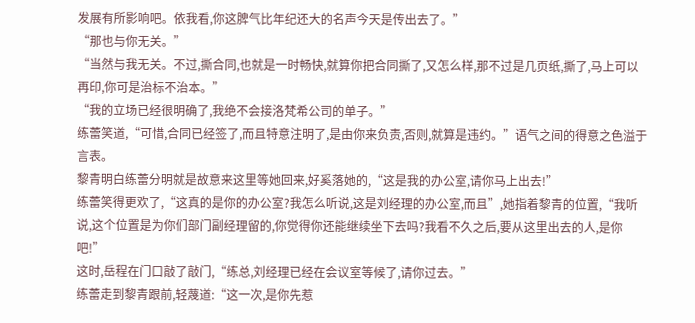发展有所影响吧。依我看,你这脾气比年纪还大的名声今天是传出去了。”
“那也与你无关。”
“当然与我无关。不过,撕合同,也就是一时畅快,就算你把合同撕了,又怎么样,那不过是几页纸,撕了,马上可以再印,你可是治标不治本。”
“我的立场已经很明确了,我绝不会接洛梵希公司的单子。”
练蕾笑道,“可惜,合同已经签了,而且特意注明了,是由你来负责,否则,就算是违约。”语气之间的得意之色溢于言表。
黎青明白练蕾分明就是故意来这里等她回来,好奚落她的,“这是我的办公室,请你马上出去!”
练蕾笑得更欢了,“这真的是你的办公室?我怎么听说,这是刘经理的办公室,而且”,她指着黎青的位置,“我听说,这个位置是为你们部门副经理留的,你觉得你还能继续坐下去吗?我看不久之后,要从这里出去的人,是你吧!”
这时,岳程在门口敲了敲门,“练总,刘经理已经在会议室等候了,请你过去。”
练蕾走到黎青跟前,轻蔑道:“这一次,是你先惹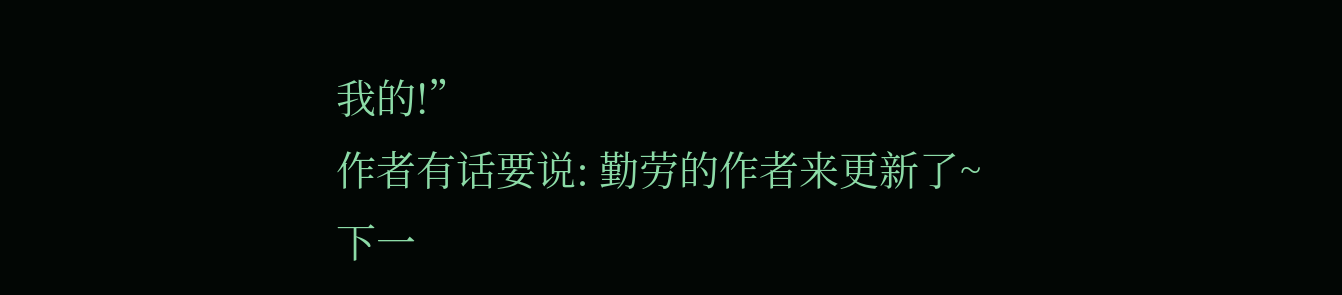我的!”
作者有话要说: 勤劳的作者来更新了~
下一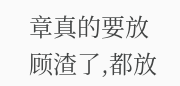章真的要放顾渣了,都放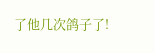了他几次鸽子了!